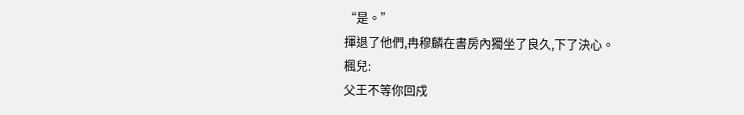“是。”
揮退了他們,冉穆麟在書房內獨坐了良久,下了決心。
楓兒:
父王不等你回戍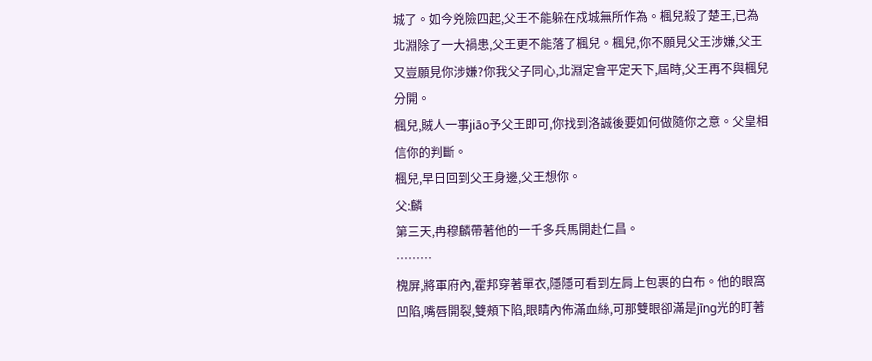城了。如今兇險四起,父王不能躲在戍城無所作為。楓兒殺了楚王,已為北淵除了一大禍患,父王更不能落了楓兒。楓兒,你不願見父王涉嫌,父王又豈願見你涉嫌?你我父子同心,北淵定會平定天下,屆時,父王再不與楓兒分開。
楓兒,賊人一事jiāo予父王即可,你找到洛誠後要如何做隨你之意。父皇相信你的判斷。
楓兒,早日回到父王身邊,父王想你。
父:麟
第三天,冉穆麟帶著他的一千多兵馬開赴仁昌。
………
槐屏,將軍府內,霍邦穿著單衣,隱隱可看到左肩上包裹的白布。他的眼窩凹陷,嘴唇開裂,雙頰下陷,眼睛內佈滿血絲,可那雙眼卻滿是jīng光的盯著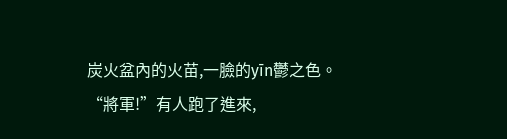炭火盆內的火苗,一臉的yīn鬱之色。
“將軍!”有人跑了進來,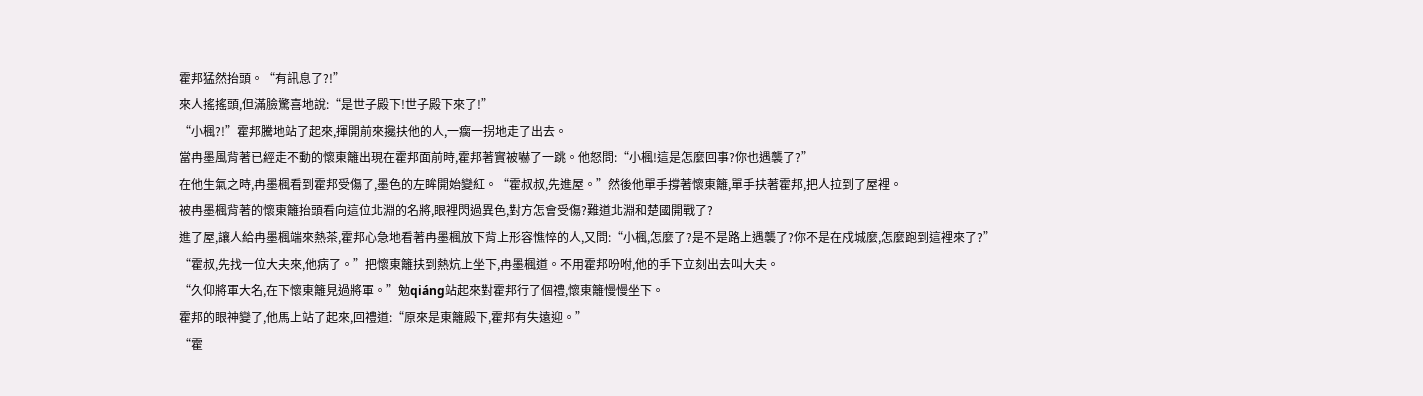霍邦猛然抬頭。“有訊息了?!”
來人搖搖頭,但滿臉驚喜地說:“是世子殿下!世子殿下來了!”
“小楓?!”霍邦騰地站了起來,揮開前來攙扶他的人,一瘸一拐地走了出去。
當冉墨風背著已經走不動的懷東籬出現在霍邦面前時,霍邦著實被嚇了一跳。他怒問:“小楓!這是怎麼回事?你也遇襲了?”
在他生氣之時,冉墨楓看到霍邦受傷了,墨色的左眸開始變紅。“霍叔叔,先進屋。”然後他單手撐著懷東籬,單手扶著霍邦,把人拉到了屋裡。
被冉墨楓背著的懷東籬抬頭看向這位北淵的名將,眼裡閃過異色,對方怎會受傷?難道北淵和楚國開戰了?
進了屋,讓人給冉墨楓端來熱茶,霍邦心急地看著冉墨楓放下背上形容憔悴的人,又問:“小楓,怎麼了?是不是路上遇襲了?你不是在戍城麼,怎麼跑到這裡來了?”
“霍叔,先找一位大夫來,他病了。”把懷東籬扶到熱炕上坐下,冉墨楓道。不用霍邦吩咐,他的手下立刻出去叫大夫。
“久仰將軍大名,在下懷東籬見過將軍。”勉qiáng站起來對霍邦行了個禮,懷東籬慢慢坐下。
霍邦的眼神變了,他馬上站了起來,回禮道:“原來是東籬殿下,霍邦有失遠迎。”
“霍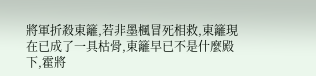將軍折殺東籬,若非墨楓冒死相救,東籬現在已成了一具枯骨,東籬早已不是什麼殿下,霍將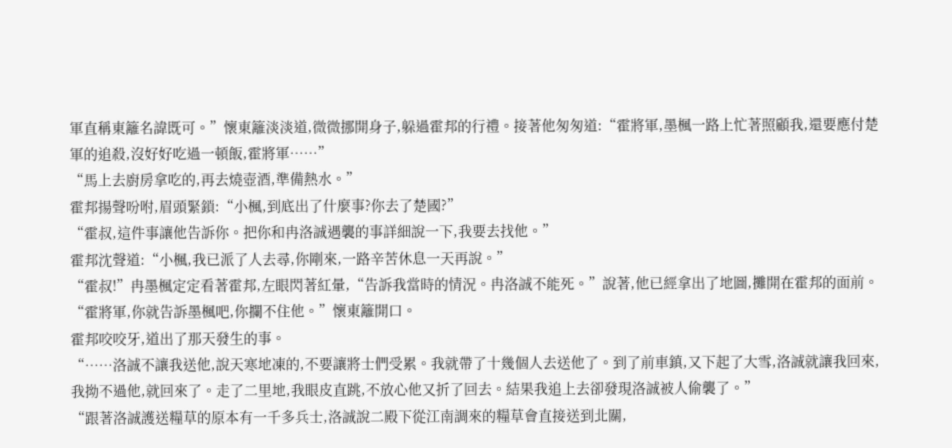軍直稱東籬名諱既可。”懷東籬淡淡道,微微挪開身子,躲過霍邦的行禮。接著他匆匆道:“霍將軍,墨楓一路上忙著照顧我,還要應付楚軍的追殺,沒好好吃過一頓飯,霍將軍……”
“馬上去廚房拿吃的,再去燒壺酒,準備熱水。”
霍邦揚聲吩咐,眉頭緊鎖:“小楓,到底出了什麼事?你去了楚國?”
“霍叔,這件事讓他告訴你。把你和冉洛誠遇襲的事詳細說一下,我要去找他。”
霍邦沈聲道:“小楓,我已派了人去尋,你剛來,一路辛苦休息一天再說。”
“霍叔!”冉墨楓定定看著霍邦,左眼閃著紅暈,“告訴我當時的情況。冉洛誠不能死。”說著,他已經拿出了地圖,攤開在霍邦的面前。
“霍將軍,你就告訴墨楓吧,你攔不住他。”懷東籬開口。
霍邦咬咬牙,道出了那天發生的事。
“……洛誠不讓我送他,說天寒地凍的,不要讓將士們受累。我就帶了十幾個人去送他了。到了前車鎮,又下起了大雪,洛誠就讓我回來,我拗不過他,就回來了。走了二里地,我眼皮直跳,不放心他又折了回去。結果我追上去卻發現洛誠被人偷襲了。”
“跟著洛誠護送糧草的原本有一千多兵士,洛誠說二殿下從江南調來的糧草會直接送到北關,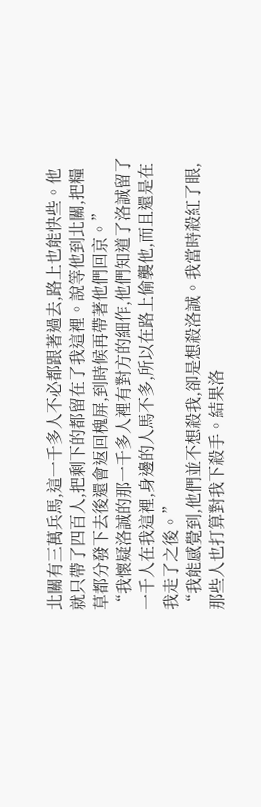北關有三萬兵馬,這一千多人不必都跟著過去,路上也能快些。他就只帶了四百人,把剩下的都留在了我這裡。說等他到北關,把糧草都分發下去後還會返回槐屏,到時候再帶著他們回京。”
“我懷疑洛誠的那一千多人裡有對方的細作,他們知道了洛誠留了一千人在我這裡,身邊的人馬不多,所以在路上偷襲他,而且還是在我走了之後。”
“我能感覺到,他們並不想殺我,卻是想殺洛誠。我當時殺紅了眼,那些人也打算對我下殺手。結果洛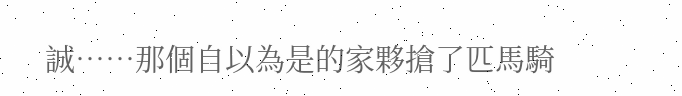誠……那個自以為是的家夥搶了匹馬騎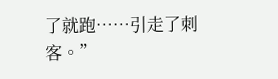了就跑……引走了刺客。”